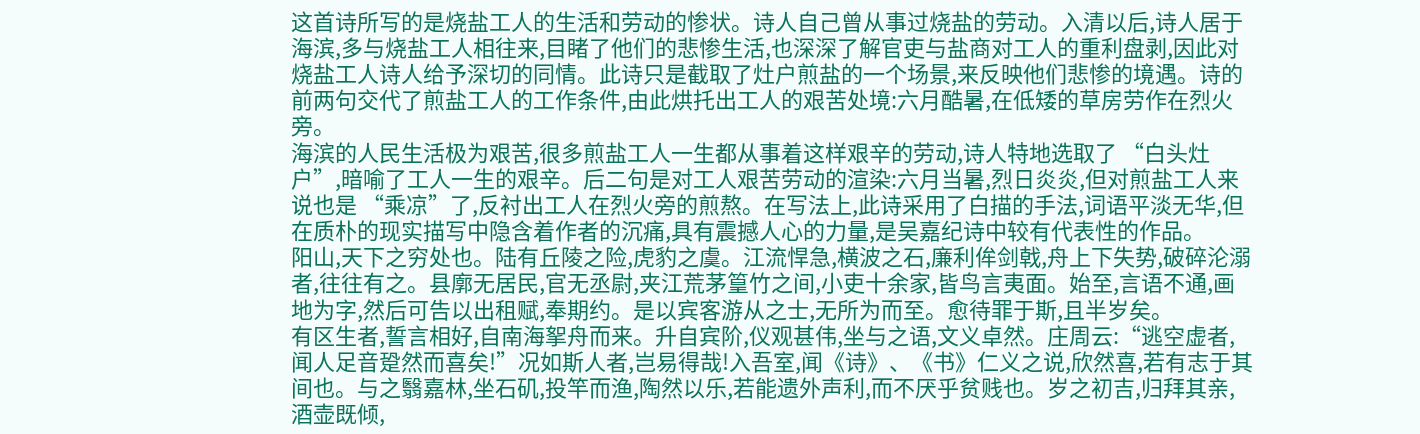这首诗所写的是烧盐工人的生活和劳动的惨状。诗人自己曾从事过烧盐的劳动。入清以后,诗人居于海滨,多与烧盐工人相往来,目睹了他们的悲惨生活,也深深了解官吏与盐商对工人的重利盘剥,因此对烧盐工人诗人给予深切的同情。此诗只是截取了灶户煎盐的一个场景,来反映他们悲惨的境遇。诗的前两句交代了煎盐工人的工作条件,由此烘托出工人的艰苦处境:六月酷暑,在低矮的草房劳作在烈火旁。
海滨的人民生活极为艰苦,很多煎盐工人一生都从事着这样艰辛的劳动,诗人特地选取了 “白头灶户”,暗喻了工人一生的艰辛。后二句是对工人艰苦劳动的渲染:六月当暑,烈日炎炎,但对煎盐工人来说也是 “乘凉”了,反衬出工人在烈火旁的煎熬。在写法上,此诗采用了白描的手法,词语平淡无华,但在质朴的现实描写中隐含着作者的沉痛,具有震撼人心的力量,是吴嘉纪诗中较有代表性的作品。
阳山,天下之穷处也。陆有丘陵之险,虎豹之虞。江流悍急,横波之石,廉利侔剑戟,舟上下失势,破碎沦溺者,往往有之。县廓无居民,官无丞尉,夹江荒茅篁竹之间,小吏十余家,皆鸟言夷面。始至,言语不通,画地为字,然后可告以出租赋,奉期约。是以宾客游从之士,无所为而至。愈待罪于斯,且半岁矣。
有区生者,誓言相好,自南海挐舟而来。升自宾阶,仪观甚伟,坐与之语,文义卓然。庄周云:“逃空虚者,闻人足音跫然而喜矣!”况如斯人者,岂易得哉!入吾室,闻《诗》、《书》仁义之说,欣然喜,若有志于其间也。与之翳嘉林,坐石矶,投竿而渔,陶然以乐,若能遗外声利,而不厌乎贫贱也。岁之初吉,归拜其亲,酒壶既倾,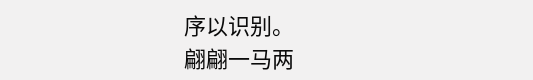序以识别。
翩翩一马两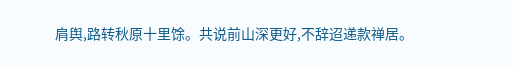肩舆,路转秋原十里馀。共说前山深更好,不辞迢递款禅居。